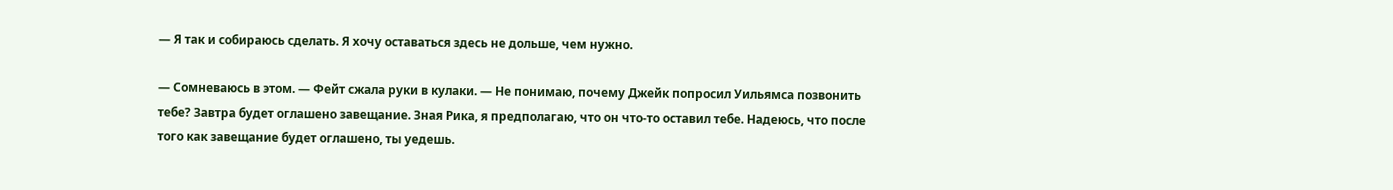— Я так и собираюсь сделать. Я хочу оставаться здесь не дольше, чем нужно.

— Сомневаюсь в этом. — Фейт сжала руки в кулаки. — Не понимаю, почему Джейк попросил Уильямса позвонить тебе? Завтра будет оглашено завещание. Зная Рика, я предполагаю, что он что-то оставил тебе. Надеюсь, что после того как завещание будет оглашено, ты уедешь.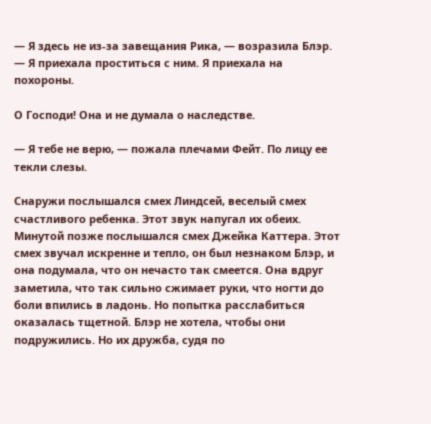— Я здесь не из-за завещания Рика, — возразила Блэр. — Я приехала проститься с ним. Я приехала на похороны.

О Господи! Она и не думала о наследстве.

— Я тебе не верю, — пожала плечами Фейт. По лицу ее текли слезы.

Снаружи послышался смех Линдсей, веселый смех счастливого ребенка. Этот звук напугал их обеих. Минутой позже послышался смех Джейка Каттера. Этот смех звучал искренне и тепло, он был незнаком Блэр, и она подумала, что он нечасто так смеется. Она вдруг заметила, что так сильно сжимает руки, что ногти до боли впились в ладонь. Но попытка расслабиться оказалась тщетной. Блэр не хотела, чтобы они подружились. Но их дружба, судя по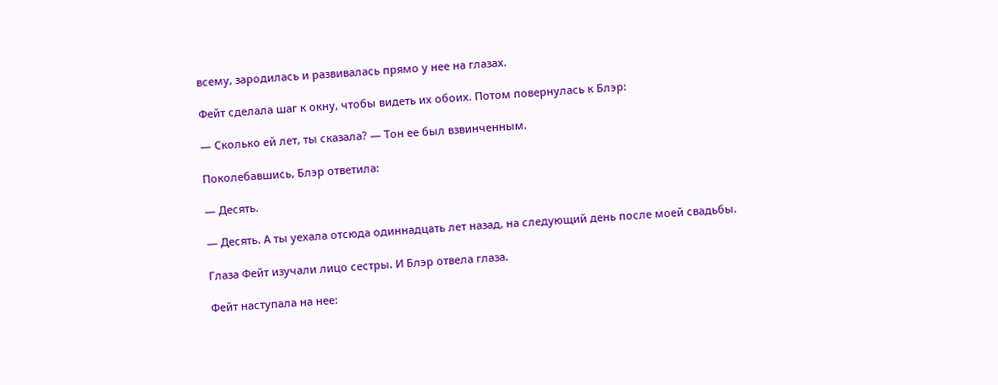всему, зародилась и развивалась прямо у нее на глазах.

Фейт сделала шаг к окну, чтобы видеть их обоих. Потом повернулась к Блэр:

— Сколько ей лет, ты сказала? — Тон ее был взвинченным.

Поколебавшись, Блэр ответила:

— Десять.

— Десять. А ты уехала отсюда одиннадцать лет назад, на следующий день после моей свадьбы.

Глаза Фейт изучали лицо сестры. И Блэр отвела глаза.

Фейт наступала на нее: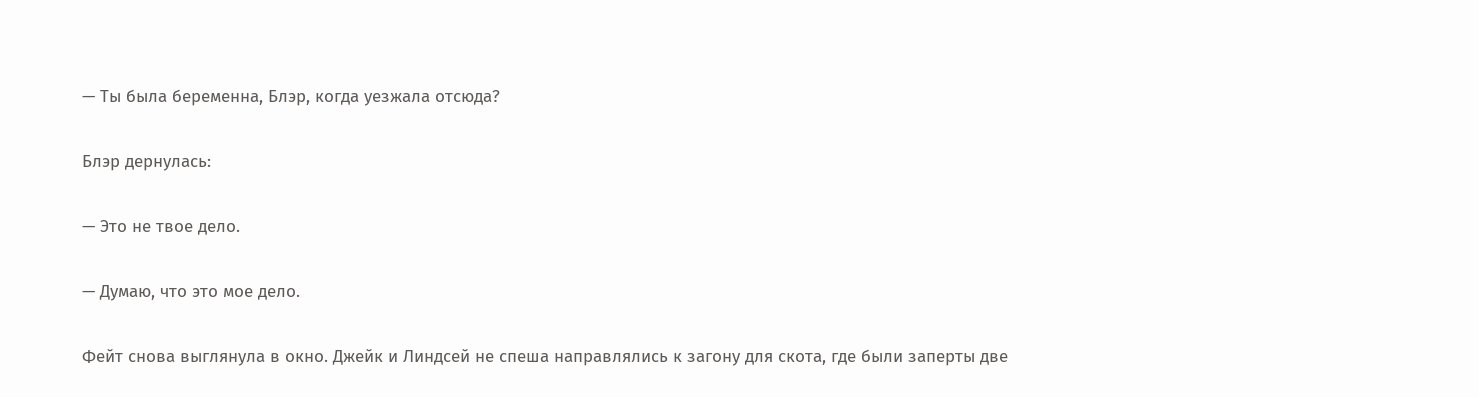— Ты была беременна, Блэр, когда уезжала отсюда?

Блэр дернулась:

— Это не твое дело.

— Думаю, что это мое дело.

Фейт снова выглянула в окно. Джейк и Линдсей не спеша направлялись к загону для скота, где были заперты две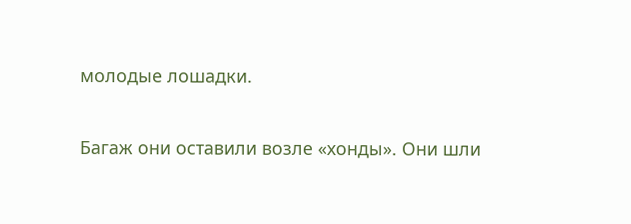молодые лошадки.

Багаж они оставили возле «хонды». Они шли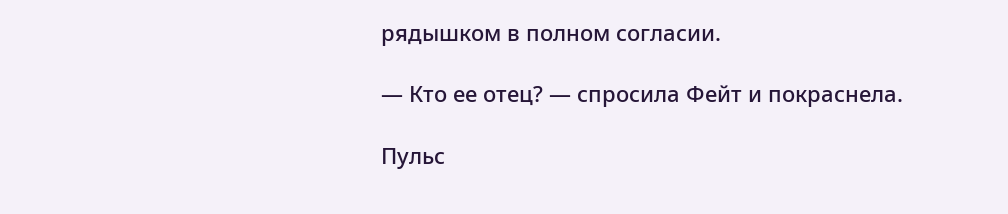рядышком в полном согласии.

— Кто ее отец? — спросила Фейт и покраснела.

Пульс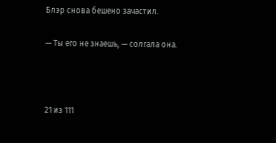Блэр снова бешено зачастил.

— Ты его не знаешь, — солгала она.



21 из 111